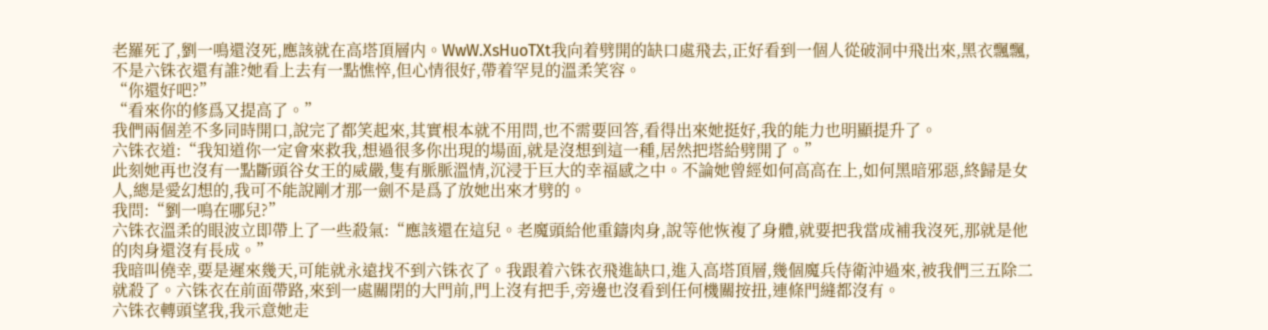老羅死了,劉一鳴還沒死,應該就在高塔頂層内。WwW.XsHuoTXt我向着劈開的缺口處飛去,正好看到一個人從破洞中飛出來,黑衣飄飄,不是六铢衣還有誰?她看上去有一點憔悴,但心情很好,帶着罕見的溫柔笑容。
“你還好吧?”
“看來你的修爲又提高了。”
我們兩個差不多同時開口,說完了都笑起來,其實根本就不用問,也不需要回答,看得出來她挺好,我的能力也明顯提升了。
六铢衣道:“我知道你一定會來救我,想過很多你出現的場面,就是沒想到這一種,居然把塔給劈開了。”
此刻她再也沒有一點斷頭谷女王的威嚴,隻有脈脈溫情,沉浸于巨大的幸福感之中。不論她曾經如何高高在上,如何黑暗邪惡,終歸是女人,總是愛幻想的,我可不能說剛才那一劍不是爲了放她出來才劈的。
我問:“劉一鳴在哪兒?”
六铢衣溫柔的眼波立即帶上了一些殺氣:“應該還在這兒。老魔頭給他重鑄肉身,說等他恢複了身體,就要把我當成補我沒死,那就是他的肉身還沒有長成。”
我暗叫僥幸,要是遲來幾天,可能就永遠找不到六铢衣了。我跟着六铢衣飛進缺口,進入高塔頂層,幾個魔兵侍衛沖過來,被我們三五除二就殺了。六铢衣在前面帶路,來到一處關閉的大門前,門上沒有把手,旁邊也沒看到任何機關按扭,連條門縫都沒有。
六铢衣轉頭望我,我示意她走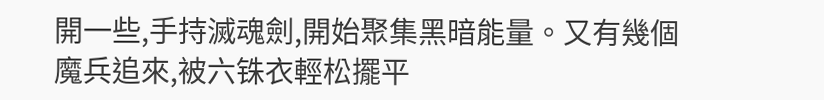開一些,手持滅魂劍,開始聚集黑暗能量。又有幾個魔兵追來,被六铢衣輕松擺平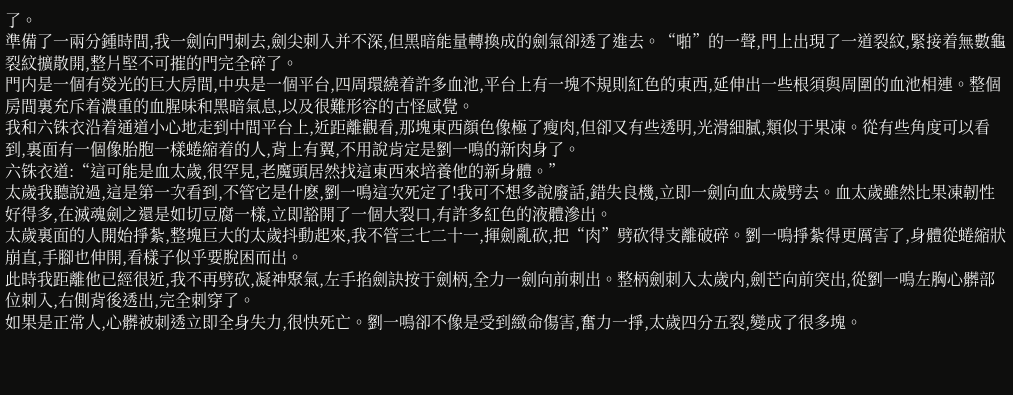了。
準備了一兩分鍾時間,我一劍向門刺去,劍尖刺入并不深,但黑暗能量轉換成的劍氣卻透了進去。“啪”的一聲,門上出現了一道裂紋,緊接着無數龜裂紋擴散開,整片堅不可摧的門完全碎了。
門内是一個有熒光的巨大房間,中央是一個平台,四周環繞着許多血池,平台上有一塊不規則紅色的東西,延伸出一些根須與周圍的血池相連。整個房間裏充斥着濃重的血腥味和黑暗氣息,以及很難形容的古怪感覺。
我和六铢衣沿着通道小心地走到中間平台上,近距離觀看,那塊東西顔色像極了瘦肉,但卻又有些透明,光滑細膩,類似于果凍。從有些角度可以看到,裏面有一個像胎胞一樣蜷縮着的人,背上有翼,不用說肯定是劉一鳴的新肉身了。
六铢衣道:“這可能是血太歲,很罕見,老魔頭居然找這東西來培養他的新身體。”
太歲我聽說過,這是第一次看到,不管它是什麽,劉一鳴這次死定了!我可不想多說廢話,錯失良機,立即一劍向血太歲劈去。血太歲雖然比果凍韌性好得多,在滅魂劍之還是如切豆腐一樣,立即豁開了一個大裂口,有許多紅色的液體滲出。
太歲裏面的人開始掙紮,整塊巨大的太歲抖動起來,我不管三七二十一,揮劍亂砍,把“肉”劈砍得支離破碎。劉一鳴掙紮得更厲害了,身體從蜷縮狀崩直,手腳也伸開,看樣子似乎要脫困而出。
此時我距離他已經很近,我不再劈砍,凝神聚氣,左手掐劍訣按于劍柄,全力一劍向前刺出。整柄劍刺入太歲内,劍芒向前突出,從劉一鳴左胸心髒部位刺入,右側背後透出,完全刺穿了。
如果是正常人,心髒被刺透立即全身失力,很快死亡。劉一鳴卻不像是受到緻命傷害,奮力一掙,太歲四分五裂,變成了很多塊。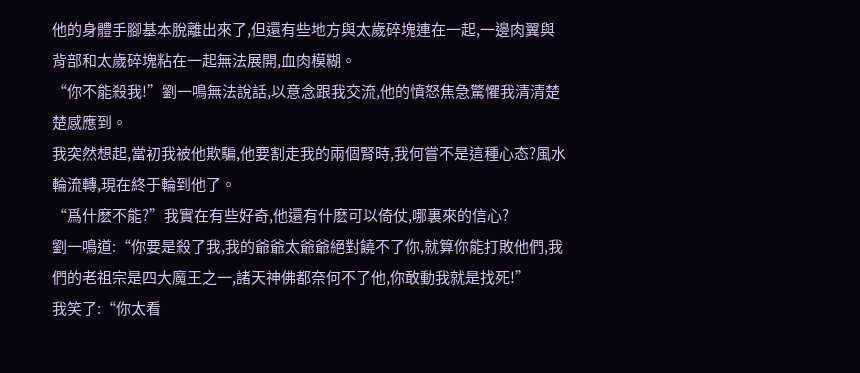他的身體手腳基本脫離出來了,但還有些地方與太歲碎塊連在一起,一邊肉翼與背部和太歲碎塊粘在一起無法展開,血肉模糊。
“你不能殺我!”劉一鳴無法說話,以意念跟我交流,他的憤怒焦急驚懼我清清楚楚感應到。
我突然想起,當初我被他欺騙,他要割走我的兩個腎時,我何嘗不是這種心态?風水輪流轉,現在終于輪到他了。
“爲什麽不能?”我實在有些好奇,他還有什麽可以倚仗,哪裏來的信心?
劉一鳴道:“你要是殺了我,我的爺爺太爺爺絕對饒不了你,就算你能打敗他們,我們的老祖宗是四大魔王之一,諸天神佛都奈何不了他,你敢動我就是找死!”
我笑了:“你太看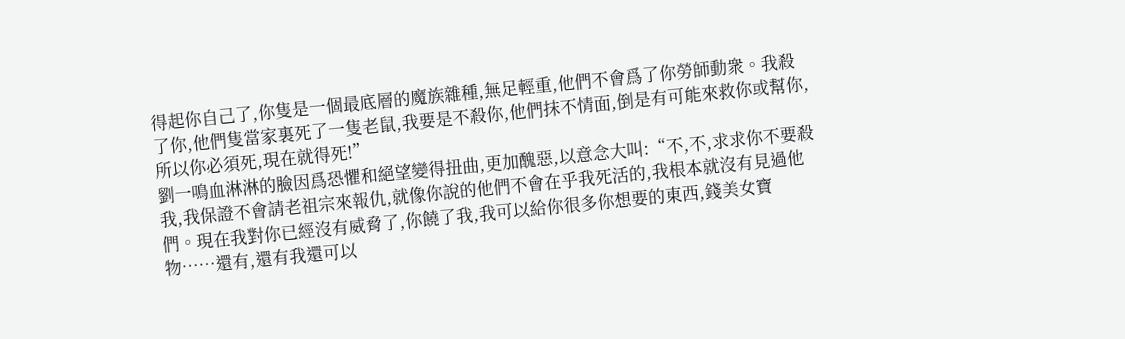得起你自己了,你隻是一個最底層的魔族雜種,無足輕重,他們不會爲了你勞師動衆。我殺了你,他們隻當家裏死了一隻老鼠,我要是不殺你,他們抹不情面,倒是有可能來救你或幫你,所以你必須死,現在就得死!”
劉一鳴血淋淋的臉因爲恐懼和絕望變得扭曲,更加醜惡,以意念大叫:“不,不,求求你不要殺我,我保證不會請老祖宗來報仇,就像你說的他們不會在乎我死活的,我根本就沒有見過他們。現在我對你已經沒有威脅了,你饒了我,我可以給你很多你想要的東西,錢美女寶物……還有,還有我還可以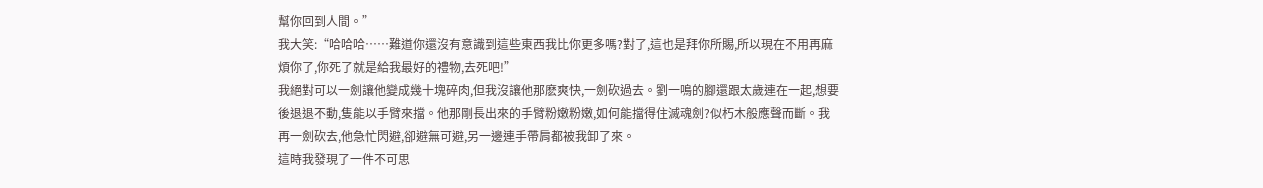幫你回到人間。”
我大笑:“哈哈哈……難道你還沒有意識到這些東西我比你更多嗎?對了,這也是拜你所賜,所以現在不用再麻煩你了,你死了就是給我最好的禮物,去死吧!”
我絕對可以一劍讓他變成幾十塊碎肉,但我沒讓他那麽爽快,一劍砍過去。劉一鳴的腳還跟太歲連在一起,想要後退退不動,隻能以手臂來擋。他那剛長出來的手臂粉嫩粉嫩,如何能擋得住滅魂劍?似朽木般應聲而斷。我再一劍砍去,他急忙閃避,卻避無可避,另一邊連手帶肩都被我卸了來。
這時我發現了一件不可思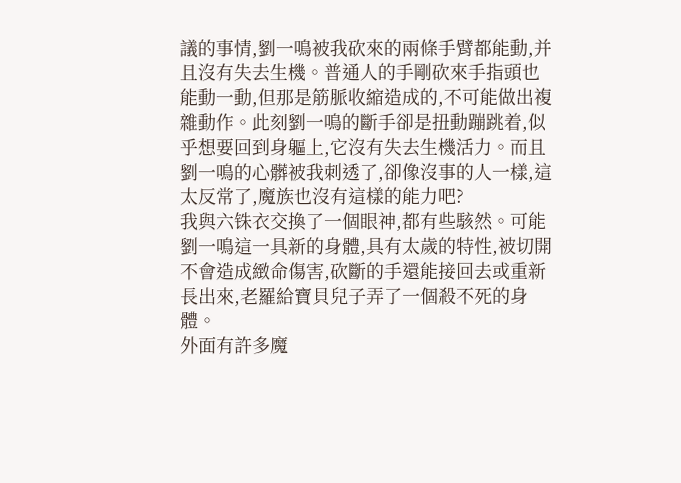議的事情,劉一鳴被我砍來的兩條手臂都能動,并且沒有失去生機。普通人的手剛砍來手指頭也能動一動,但那是筋脈收縮造成的,不可能做出複雜動作。此刻劉一鳴的斷手卻是扭動蹦跳着,似乎想要回到身軀上,它沒有失去生機活力。而且劉一鳴的心髒被我刺透了,卻像沒事的人一樣,這太反常了,魔族也沒有這樣的能力吧?
我與六铢衣交換了一個眼神,都有些駭然。可能劉一鳴這一具新的身體,具有太歲的特性,被切開不會造成緻命傷害,砍斷的手還能接回去或重新長出來,老羅給寶貝兒子弄了一個殺不死的身體。
外面有許多魔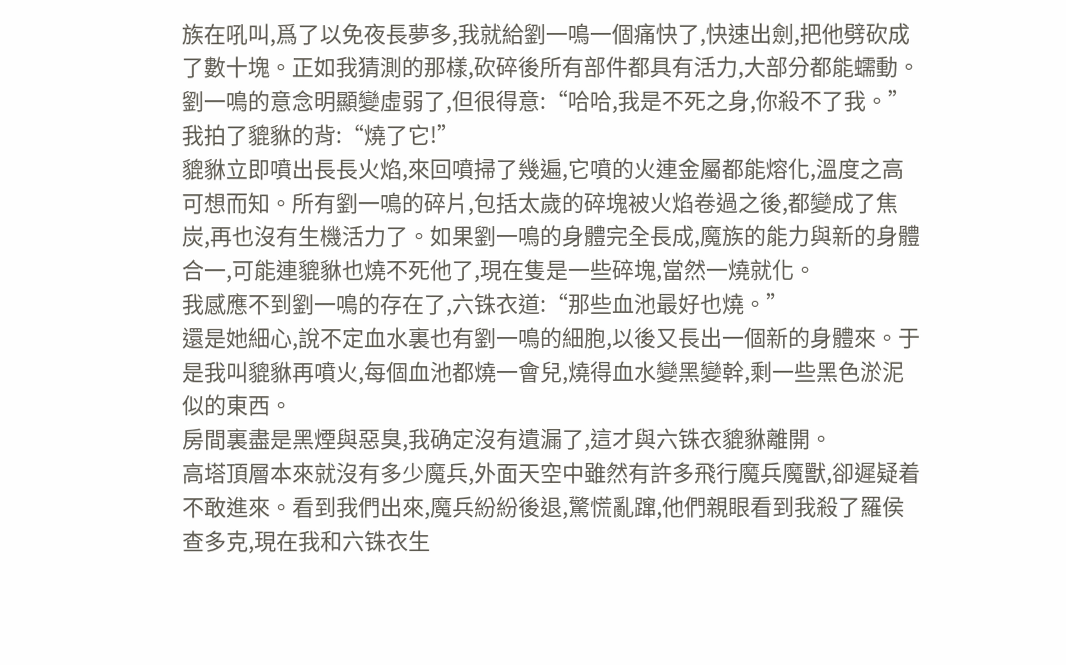族在吼叫,爲了以免夜長夢多,我就給劉一鳴一個痛快了,快速出劍,把他劈砍成了數十塊。正如我猜測的那樣,砍碎後所有部件都具有活力,大部分都能蠕動。
劉一鳴的意念明顯變虛弱了,但很得意:“哈哈,我是不死之身,你殺不了我。”
我拍了貔貅的背:“燒了它!”
貔貅立即噴出長長火焰,來回噴掃了幾遍,它噴的火連金屬都能熔化,溫度之高可想而知。所有劉一鳴的碎片,包括太歲的碎塊被火焰卷過之後,都變成了焦炭,再也沒有生機活力了。如果劉一鳴的身體完全長成,魔族的能力與新的身體合一,可能連貔貅也燒不死他了,現在隻是一些碎塊,當然一燒就化。
我感應不到劉一鳴的存在了,六铢衣道:“那些血池最好也燒。”
還是她細心,說不定血水裏也有劉一鳴的細胞,以後又長出一個新的身體來。于是我叫貔貅再噴火,每個血池都燒一會兒,燒得血水變黑變幹,剩一些黑色淤泥似的東西。
房間裏盡是黑煙與惡臭,我确定沒有遺漏了,這才與六铢衣貔貅離開。
高塔頂層本來就沒有多少魔兵,外面天空中雖然有許多飛行魔兵魔獸,卻遲疑着不敢進來。看到我們出來,魔兵紛紛後退,驚慌亂蹿,他們親眼看到我殺了羅侯查多克,現在我和六铢衣生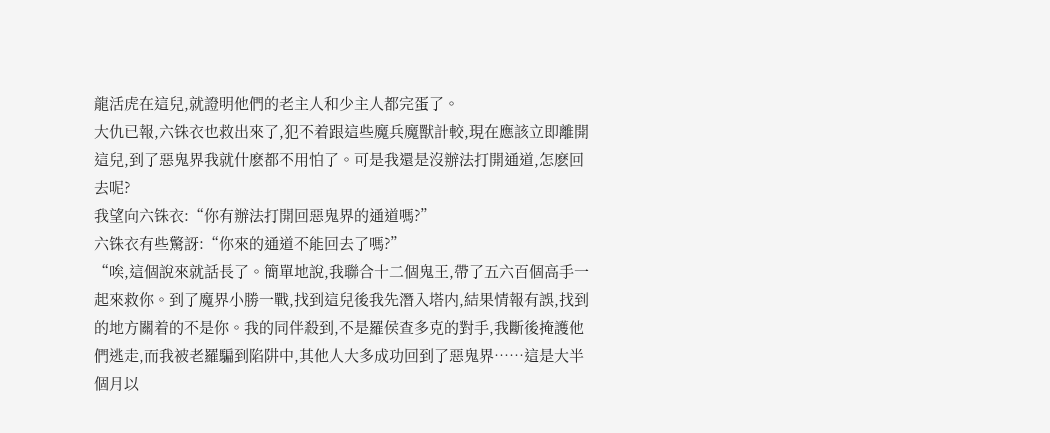龍活虎在這兒,就證明他們的老主人和少主人都完蛋了。
大仇已報,六铢衣也救出來了,犯不着跟這些魔兵魔獸計較,現在應該立即離開這兒,到了惡鬼界我就什麽都不用怕了。可是我還是沒辦法打開通道,怎麽回去呢?
我望向六铢衣:“你有辦法打開回惡鬼界的通道嗎?”
六铢衣有些驚訝:“你來的通道不能回去了嗎?”
“唉,這個說來就話長了。簡單地說,我聯合十二個鬼王,帶了五六百個高手一起來救你。到了魔界小勝一戰,找到這兒後我先潛入塔内,結果情報有誤,找到的地方關着的不是你。我的同伴殺到,不是羅侯查多克的對手,我斷後掩護他們逃走,而我被老羅騙到陷阱中,其他人大多成功回到了惡鬼界……這是大半個月以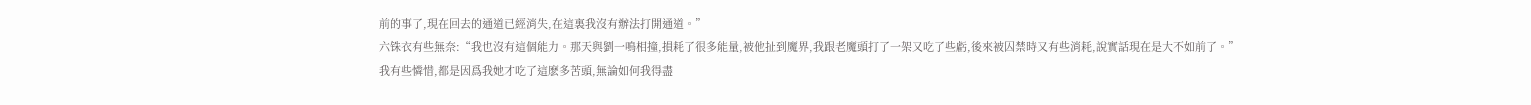前的事了,現在回去的通道已經消失,在這裏我沒有辦法打開通道。”
六铢衣有些無奈:“我也沒有這個能力。那天與劉一鳴相撞,損耗了很多能量,被他扯到魔界,我跟老魔頭打了一架又吃了些虧,後來被囚禁時又有些消耗,說實話現在是大不如前了。”
我有些憐惜,都是因爲我她才吃了這麽多苦頭,無論如何我得盡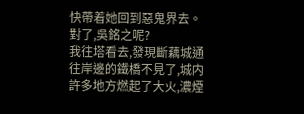快帶着她回到惡鬼界去。對了,吳銘之呢?
我往塔看去,發現斷藕城通往岸邊的鐵橋不見了,城内許多地方燃起了大火,濃煙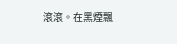滾滾。在黑煙飄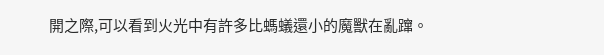開之際,可以看到火光中有許多比螞蟻還小的魔獸在亂蹿。